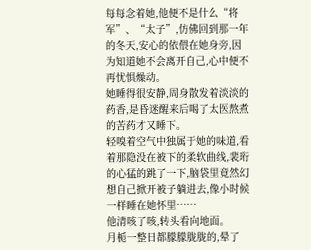每每念着她,他便不是什么“将军”、“太子”,仿佛回到那一年的冬天,安心的依偎在她身旁,因为知道她不会离开自己,心中便不再忧惧燥动。
她睡得很安静,周身散发着淡淡的药香,是昏迷醒来后喝了太医熬煮的苦药才又睡下。
轻嗅着空气中独属于她的味道,看着那隐没在被下的柔软曲线,裴珩的心猛的跳了一下,脑袋里竟然幻想自己掀开被子躺进去,像小时候一样睡在她怀里……
他清咳了咳,转头看向地面。
月栀一整日都朦朦胧胧的,晕了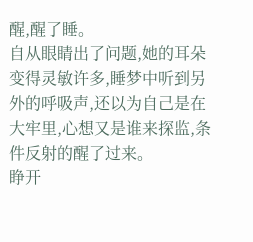醒,醒了睡。
自从眼睛出了问题,她的耳朵变得灵敏许多,睡梦中听到另外的呼吸声,还以为自己是在大牢里,心想又是谁来探监,条件反射的醒了过来。
睁开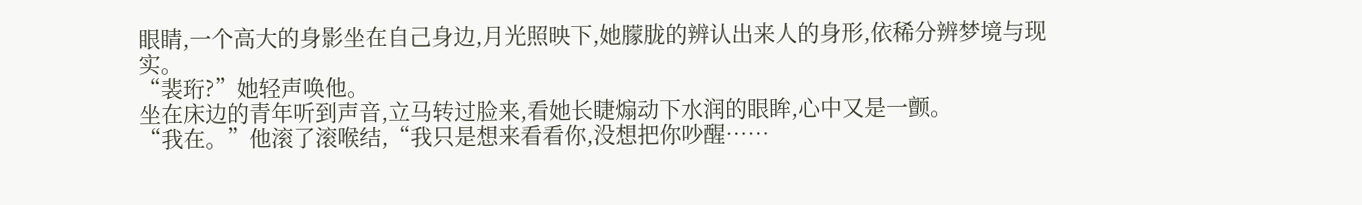眼睛,一个高大的身影坐在自己身边,月光照映下,她朦胧的辨认出来人的身形,依稀分辨梦境与现实。
“裴珩?”她轻声唤他。
坐在床边的青年听到声音,立马转过脸来,看她长睫煽动下水润的眼眸,心中又是一颤。
“我在。”他滚了滚喉结,“我只是想来看看你,没想把你吵醒……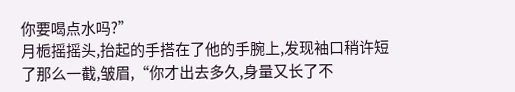你要喝点水吗?”
月栀摇摇头,抬起的手搭在了他的手腕上,发现袖口稍许短了那么一截,皱眉,“你才出去多久,身量又长了不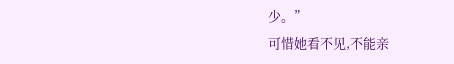少。”
可惜她看不见,不能亲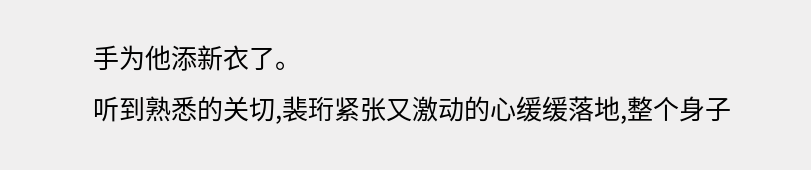手为他添新衣了。
听到熟悉的关切,裴珩紧张又激动的心缓缓落地,整个身子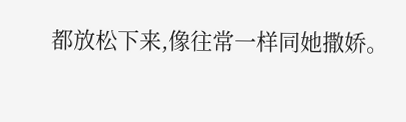都放松下来,像往常一样同她撒娇。